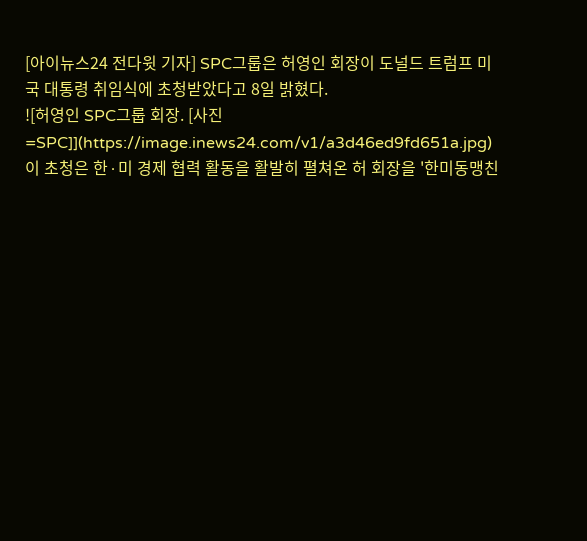[아이뉴스24 전다윗 기자] SPC그룹은 허영인 회장이 도널드 트럼프 미국 대통령 취임식에 초청받았다고 8일 밝혔다.
![허영인 SPC그룹 회장. [사진=SPC]](https://image.inews24.com/v1/a3d46ed9fd651a.jpg)
이 초청은 한∙미 경제 협력 활동을 활발히 펼쳐온 허 회장을 '한미동맹친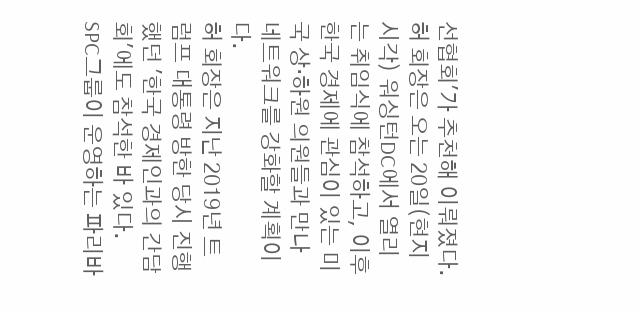선협회'가 추천해 이뤄졌다. 허 회장은 오는 20일(현지시각) 워싱턴DC에서 열리는 취임식에 참석하고, 이후 한국 경제에 관심이 있는 미국 상·하원 의원들과 만나 네트워크를 강화할 계획이다.
허 회장은 지난 2019년 트럼프 대통령 방한 당시 진행했던 '한국 경제인과의 간담회'에도 참석한 바 있다.
SPC그룹이 운영하는 파리바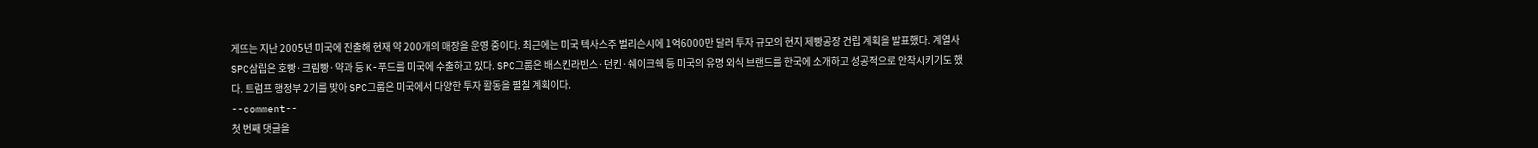게뜨는 지난 2005년 미국에 진출해 현재 약 200개의 매장을 운영 중이다. 최근에는 미국 텍사스주 벌리슨시에 1억6000만 달러 투자 규모의 현지 제빵공장 건립 계획을 발표했다. 계열사 SPC삼립은 호빵·크림빵·약과 등 K-푸드를 미국에 수출하고 있다. SPC그룹은 배스킨라빈스·던킨·쉐이크쉑 등 미국의 유명 외식 브랜드를 한국에 소개하고 성공적으로 안착시키기도 했다. 트럼프 행정부 2기를 맞아 SPC그룹은 미국에서 다양한 투자 활동을 펼칠 계획이다.
--comment--
첫 번째 댓글을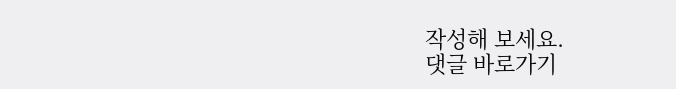작성해 보세요.
댓글 바로가기